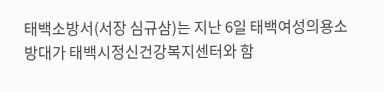태백소방서(서장 심규삼)는 지난 6일 태백여성의용소방대가 태백시정신건강복지센터와 함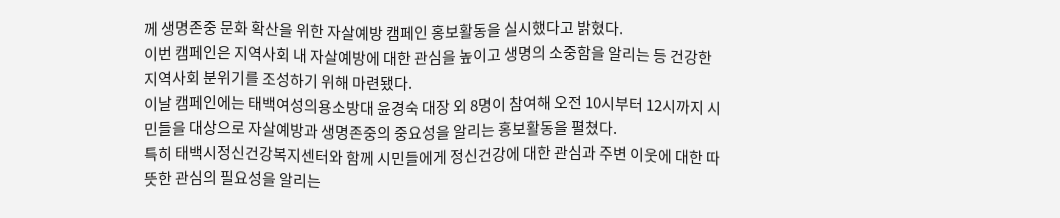께 생명존중 문화 확산을 위한 자살예방 캠페인 홍보활동을 실시했다고 밝혔다.
이번 캠페인은 지역사회 내 자살예방에 대한 관심을 높이고 생명의 소중함을 알리는 등 건강한 지역사회 분위기를 조성하기 위해 마련됐다.
이날 캠페인에는 태백여성의용소방대 윤경숙 대장 외 8명이 참여해 오전 10시부터 12시까지 시민들을 대상으로 자살예방과 생명존중의 중요성을 알리는 홍보활동을 펼쳤다.
특히 태백시정신건강복지센터와 함께 시민들에게 정신건강에 대한 관심과 주변 이웃에 대한 따뜻한 관심의 필요성을 알리는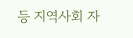등 지역사회 자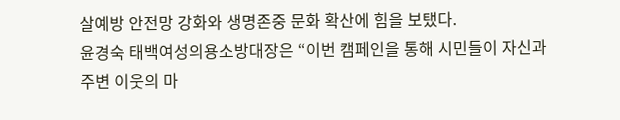살예방 안전망 강화와 생명존중 문화 확산에 힘을 보탰다.
윤경숙 태백여성의용소방대장은 “이번 캠페인을 통해 시민들이 자신과 주변 이웃의 마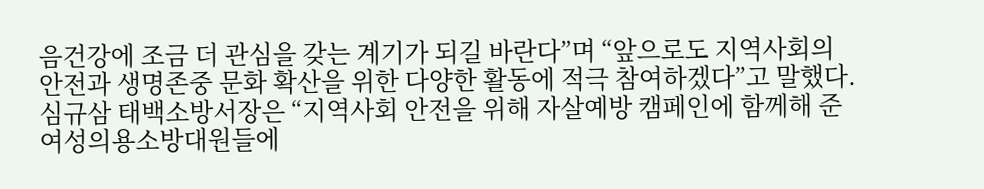음건강에 조금 더 관심을 갖는 계기가 되길 바란다”며 “앞으로도 지역사회의 안전과 생명존중 문화 확산을 위한 다양한 활동에 적극 참여하겠다”고 말했다.
심규삼 태백소방서장은 “지역사회 안전을 위해 자살예방 캠페인에 함께해 준 여성의용소방대원들에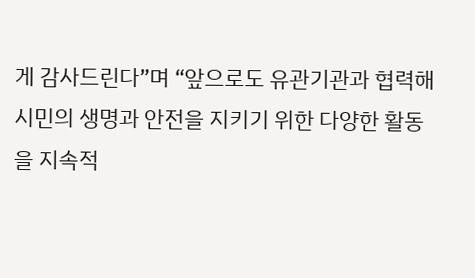게 감사드린다”며 “앞으로도 유관기관과 협력해 시민의 생명과 안전을 지키기 위한 다양한 활동을 지속적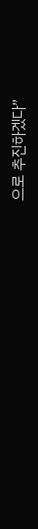으로 추진하겠다”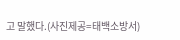고 말했다.(사진제공=태백소방서)